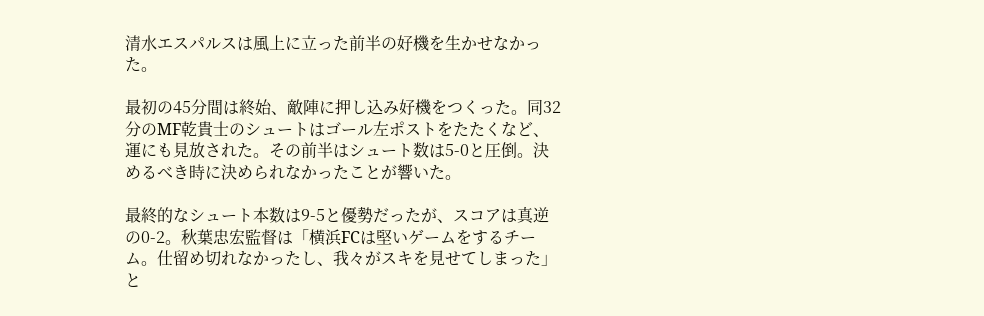清水エスパルスは風上に立った前半の好機を生かせなかった。

最初の45分間は終始、敵陣に押し込み好機をつくった。同32分のMF乾貴士のシュートはゴール左ポストをたたくなど、運にも見放された。その前半はシュート数は5-0と圧倒。決めるべき時に決められなかったことが響いた。

最終的なシュート本数は9-5と優勢だったが、スコアは真逆の0-2。秋葉忠宏監督は「横浜FCは堅いゲームをするチーム。仕留め切れなかったし、我々がスキを見せてしまった」と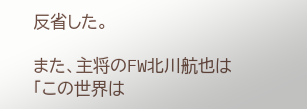反省した。

また、主将のFW北川航也は「この世界は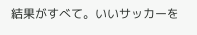結果がすべて。いいサッカーを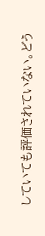していても評価されていない。どう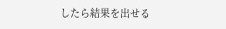したら結果を出せる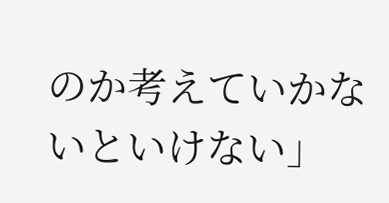のか考えていかないといけない」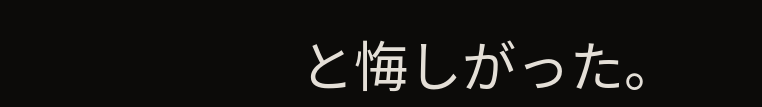と悔しがった。